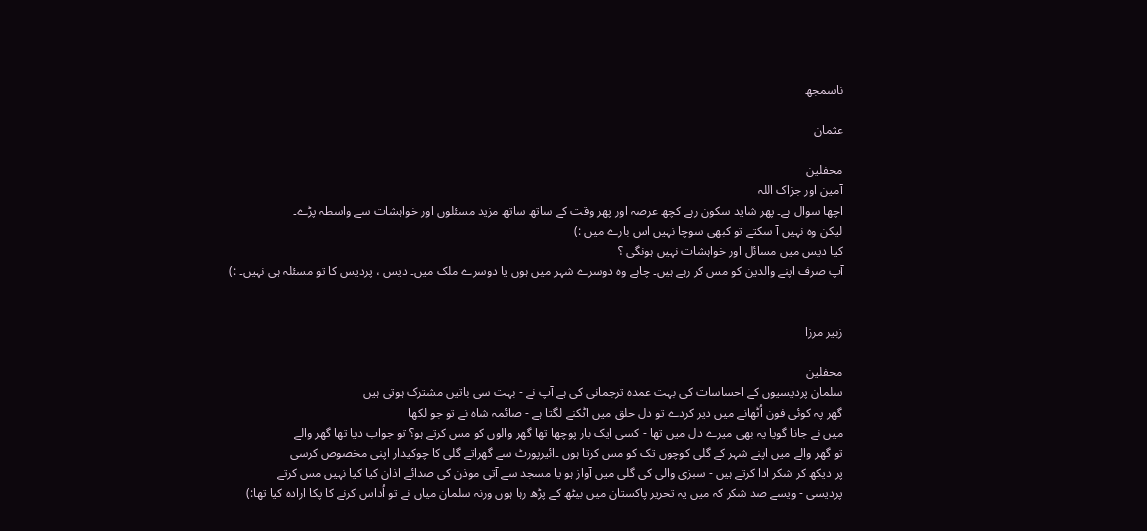ناسمجھ

عثمان

محفلین
آمین اور جزاک اللہ
اچھا سوال ہے۔ پھر شاید سکون رہے کچھ عرصہ اور پھر وقت کے ساتھ ساتھ مزید مسئلوں اور خواہشات سے واسطہ پڑے۔
لیکن وہ نہیں آ سکتے تو کبھی سوچا نہیں اس بارے میں :)
کیا دیس میں مسائل اور خواہشات نہیں ہونگی ؟
آپ صرف اپنے والدین کو مس کر رہے ہیں۔ چاہے وہ دوسرے شہر میں ہوں یا دوسرے ملک میں۔ دیس ، پردیس کا تو مسئلہ ہی نہیں۔ :)


زبیر مرزا

محفلین
سلمان پردیسیوں کے احساسات کی بہت عمدہ ترجمانی کی ہے آپ نے - بہت سی باتیں مشترک ہوتی ہیں
گھر پہ کوئی فون اُٹھانے میں دیر کردے تو دل حلق میں اٹکنے لگتا ہے - صائمہ شاہ نے تو جو لکھا
میں نے جانا گویا یہ بھی میرے دل میں تھا - کسی ایک بار پوچھا تھا گھر والوں کو مس کرتے ہو؟ تو جواب دیا تھا گھر والے
تو گھر والے میں اپنے شہر کے گلی کوچوں تک کو مس کرتا ہوں ۔ائیرپورٹ سے گھراتے گلی کا چوکیدار اپنی مخصوص کرسی
پر دیکھ کر شکر ادا کرتے ہیں - سبزی والی کی گلی میں آواز ہو یا مسجد سے آتی موذن کی صدائے اذان کیا کیا نہیں مس کرتے
پردیسی - ویسے صد شکر کہ میں یہ تحریر پاکستان میں بیٹھ کے پڑھ رہا ہوں ورنہ سلمان میاں نے تو اُداس کرنے کا پکا ارادہ کیا تھا:)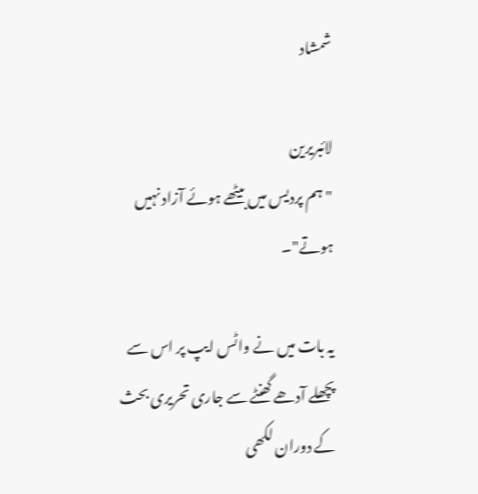شمشاد

لائبریرین
"ہم پردیس میں بیٹھے ہوئے آزاد نہیں ہوتے"۔

یہ بات میں نے واٹس ایپ پر اس سے پچھلے آدھے گھنٹے سے جاری تحریری بحث کے دوران لکھی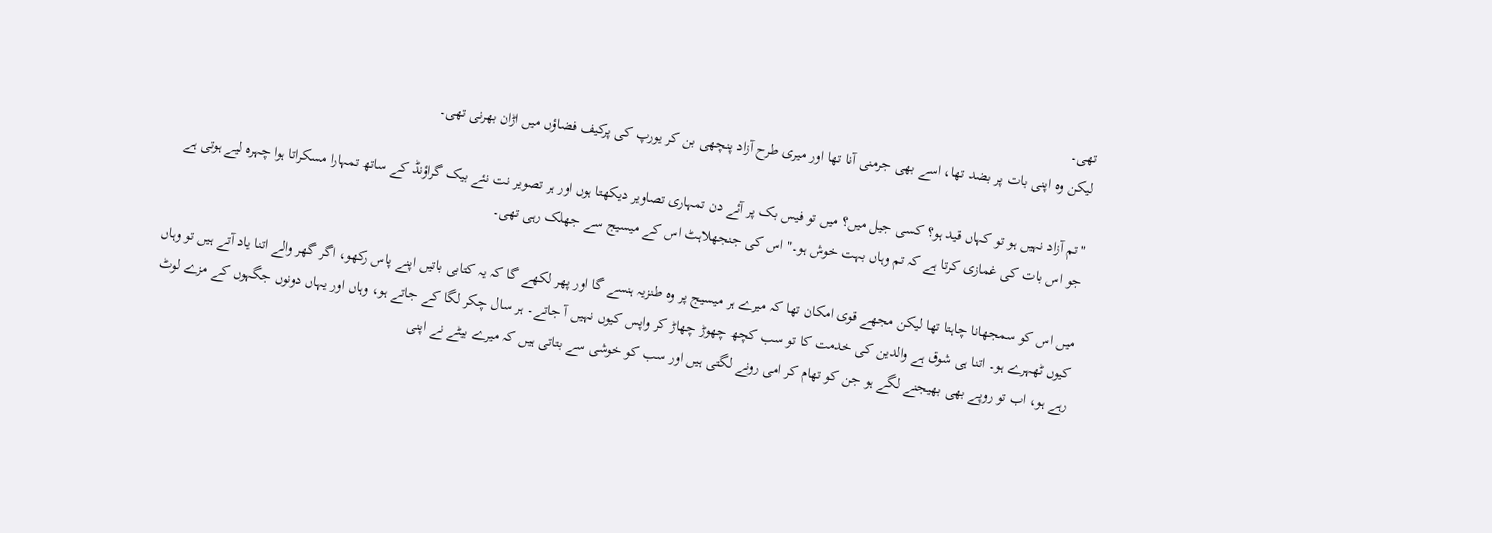تھی۔
لیکن وہ اپنی بات پر بضد تھا، اسے بھی جرمنی آنا تھا اور میری طرح آزاد پنچھی بن کر یورپ کی پرکیف فضاؤں میں اڑان بھرنی تھی۔

"تم آزاد نہیں ہو تو کہاں قید ہو؟ کسی جیل میں؟ میں تو فیس بک پر آئے دن تمہاری تصاویر دیکھتا ہوں اور ہر تصویر نت نئے بیک گراؤنڈ کے ساتھ تمہارا مسکراتا ہوا چہرہ لیے ہوتی ہے جو اس بات کی غمازی کرتا ہے کہ تم وہاں بہت خوش ہو۔" اس کی جنجھلاہٹ اس کے میسیج سے جھلک رہی تھی۔

میں اس کو سمجھانا چاہتا تھا لیکن مجھے قوی امکان تھا کہ میرے ہر میسیج پر وہ طنزیہ ہنسے گا اور پھر لکھے گا کہ یہ کتابی باتیں اپنے پاس رکھو، اگر گھر والے اتنا یاد آتے ہیں تو وہاں کیوں ٹھہرے ہو۔ اتنا ہی شوق ہے والدین کی خدمت کا تو سب کچھ چھوڑ چھاڑ کر واپس کیوں نہیں آ جاتے۔ ہر سال چکر لگا کے جاتے ہو، وہاں اور یہاں دونوں جگہوں کے مزے لوٹ رہے ہو، اب تو روپے بھی بھیجنے لگے ہو جن کو تھام کر امی رونے لگتی ہیں اور سب کو خوشی سے بتاتی ہیں کہ میرے بیٹے نے اپنی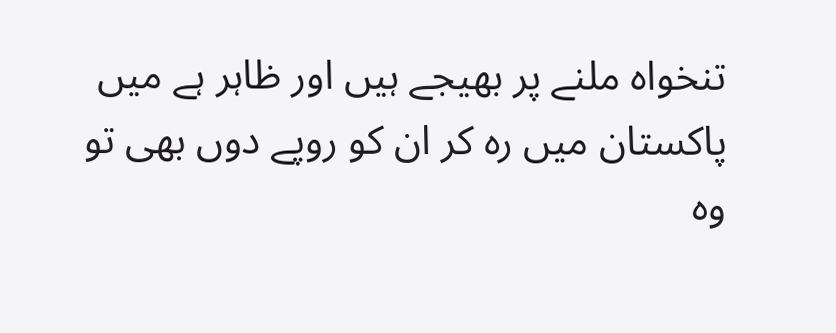تنخواہ ملنے پر بھیجے ہیں اور ظاہر ہے میں پاکستان میں رہ کر ان کو روپے دوں بھی تو وہ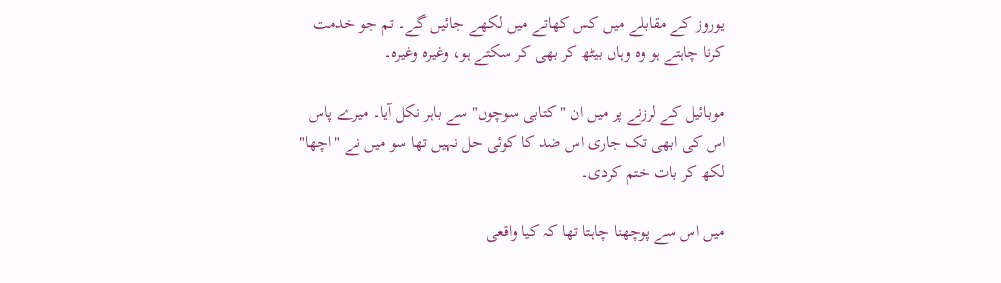یوروز کے مقابلے میں کس کھاتے میں لکھے جائیں گے۔ تم جو خدمت کرنا چاہتے ہو وہ وہاں بیٹھ کر بھی کر سکتے ہو، وغیرہ وغیرہ۔

موبائیل کے لرزنے پر میں ان "کتابی سوچوں" سے باہر نکل آیا۔ میرے پاس اس کی ابھی تک جاری اس ضد کا کوئی حل نہیں تھا سو میں نے "اچھا" لکھ کر بات ختم کردی۔

میں اس سے پوچھنا چاہتا تھا کہ کیا واقعی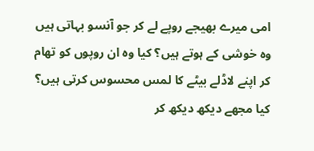امی میرے بھیجے روپے لے کر جو آنسو بہاتی ہیں وہ خوشی کے ہوتے ہیں؟ کیا وہ ان روپوں کو تھام کر اپنے لاڈلے بیٹے کا لمس محسوس کرتی ہیں؟ کیا مجھے دیکھ دیکھ کر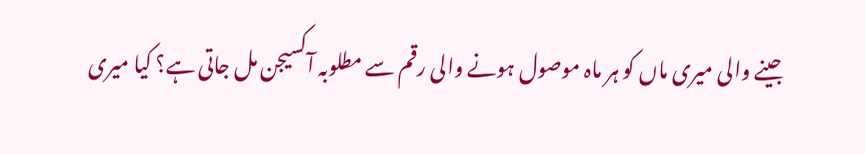جینے والی میری ماں کو ہر ماہ موصول ہونے والی رقم سے مطلوبہ آکسیجن مل جاتی ہے؟ کیا میری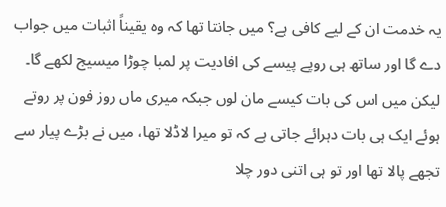یہ خدمت ان کے لیے کافی ہے؟ میں جانتا تھا کہ وہ یقیناً اثبات میں جواب دے گا اور ساتھ ہی روپے پیسے کی افادیت پر لمبا چوڑا میسیج لکھے گا۔ لیکن میں اس کی بات کیسے مان لوں جبکہ میری ماں روز فون پر روتے ہوئے ایک ہی بات دہرائے جاتی ہے کہ تو میرا لاڈلا تھا، میں نے بڑے پیار سے تجھے پالا تھا اور تو ہی اتنی دور چلا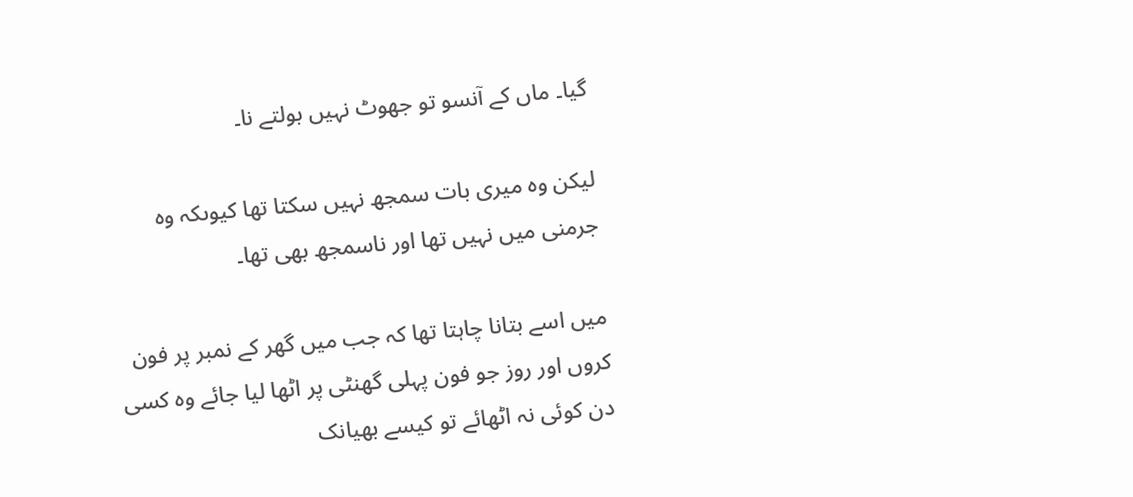گیا۔ ماں کے آنسو تو جھوٹ نہیں بولتے نا۔

لیکن وہ میری بات سمجھ نہیں سکتا تھا کیوںکہ وہ جرمنی میں نہیں تھا اور ناسمجھ بھی تھا۔

میں اسے بتانا چاہتا تھا کہ جب میں گھر کے نمبر پر فون کروں اور روز جو فون پہلی گھنٹی پر اٹھا لیا جائے وہ کسی دن کوئی نہ اٹھائے تو کیسے بھیانک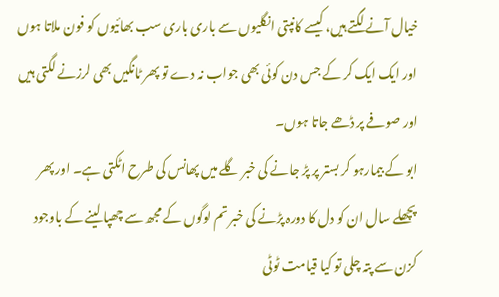خیال آنے لگتے ہیں، کیسے کانپتی انگلیوں سے باری باری سب بھائیوں کو فون ملاتا ہوں اور ایک ایک کر کے جس دن کوئی بھی جواب نہ دے تو پھر ٹانگیں بھی لرزنے لگتی ہیں اور صوفے پر ڈھے جاتا ہوں۔
ابو کے بیمارہو کر بستر پر پڑ جانے کی خبر گلے میں پھانس کی طرح اٹکتی ہے۔ اور پھر پچھلے سال ان کو دل کا دورہ پڑنے کی خبر تم لوگوں کے مجھ سے چھپا لینے کے باوجود کزن سے پتہ چلی تو کیا قیامت ٹوٹی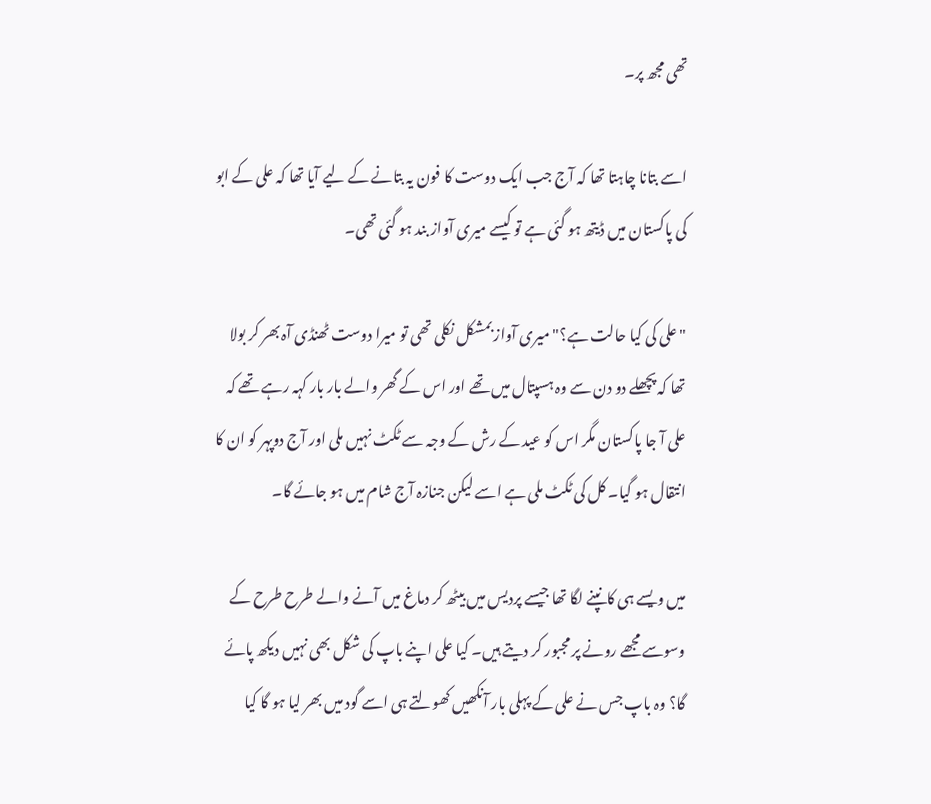تھی مجھ پر۔

اسے بتانا چاہتا تھا کہ آج جب ایک دوست کا فون یہ بتانے کے لیے آیا تھا کہ علی کے ابو کی پاکستان میں ڈیتھ ہو گئی ہے تو کیسے میری آواز بند ہو گئی تھی۔

"علی کی کیا حالت ہے؟" میری آواز بمشکل نکلی تھی تو میرا دوست ٹھنڈی آہ بھر کر بولا تھا کہ پچھلے دو دن سے وہ ہسپتال میں تھے اور اس کے گھر والے بار بار کہہ رہے تھے کہ علی آ جا پاکستان مگر اس کو عید کے رش کے وجہ سے ٹکٹ نہیں ملی اور آج دوپہر کو ان کا انتقال ہو گیا۔ کل کی ٹکٹ ملی ہے اسے لیکن جنازہ آج شام میں ہو جائے گا۔

میں ویسے ہی کانپنے لگا تھا جیسے پردیس میں بیٹھ کر دماغ میں آنے والے طرح طرح کے وسوسے مجھے رونے پر مجبور کر دیتے ہیں۔ کیا علی اپنے باپ کی شکل بھی نہیں دیکھ پائے گا؟ وہ باپ جس نے علی کے پہلی بار آنکھیں کھولتے ہی اسے گود میں بھر لیا ہو گا کیا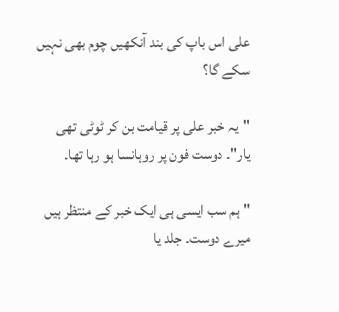علی اس باپ کی بند آنکھیں چوم بھی نہیں سکے گا؟

"یہ خبر علی پر قیامت بن کر ٹوٹی تھی یار"۔ دوست فون پر روہانسا ہو رہا تھا۔

"ہم سب ایسی ہی ایک خبر کے منتظر ہیں میرے دوست۔ جلد یا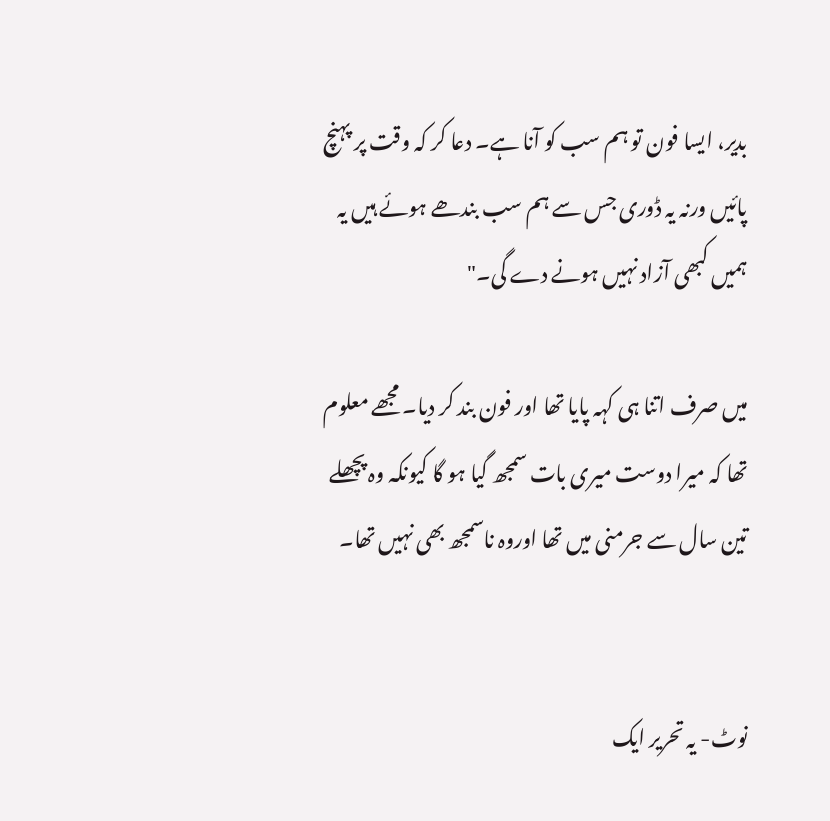بدیر، ایسا فون تو ہم سب کو آنا ہے۔ دعا کر کہ وقت پر پہنچ پائیں ورنہ یہ ڈوری جس سے ہم سب بندھے ہوئے ہیں یہ ہمیں کبھی آزاد نہیں ہونے دے گی۔"

میں صرف اتنا ہی کہہ پایا تھا اور فون بند کر دیا۔ مجھے معلوم تھا کہ میرا دوست میری بات سمجھ گیا ہو گا کیونکہ وہ پچھلے تین سال سے جرمنی میں تھا اوروہ ناسمجھ بھی نہیں تھا۔


نوٹ- یہ تحریر ایک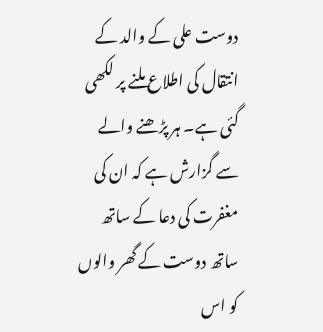دوست علی کے والد کے انتقال کی اطلاع ملنے پر لکھی گئی ہے۔ ہر پڑھنے والے سے گزارش ہے کہ ان کی مغفرت کی دعا کے ساتھ ساتھ دوست کے گھر والوں کو اس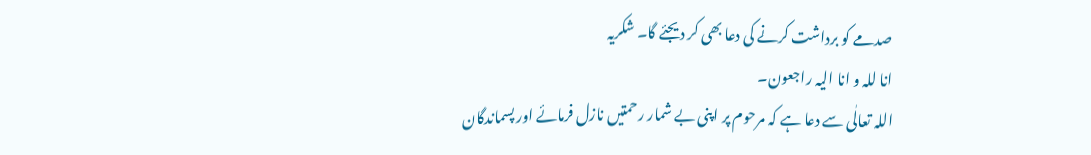صدمے کو برداشت کرنے کی دعا بھی کر دیجئے گا۔ شکریہ
انا للہ و انا الیہ راجعون۔
اللہ تعالٰی سے دعا ہے کہ مرحوم پر اپنی بے شمار رحمتیں نازل فرمائے اور پسماندگان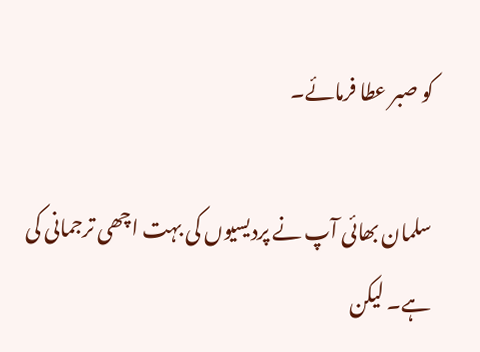کو صبر عطا فرمائے۔

سلمان بھائی آپ نے پردیسیوں کی بہت اچھی ترجمانی کی ہے۔ لیکن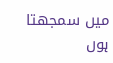میں سمجھتا ہوں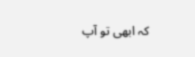کہ ابھی تو آپ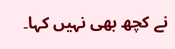نے کچھ بھی نہیں کہا۔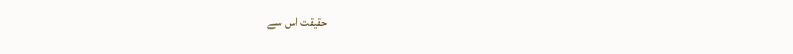حقیقت اس سے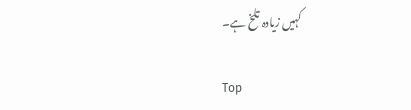کہیں زیادہ تلخ ہے۔

Top